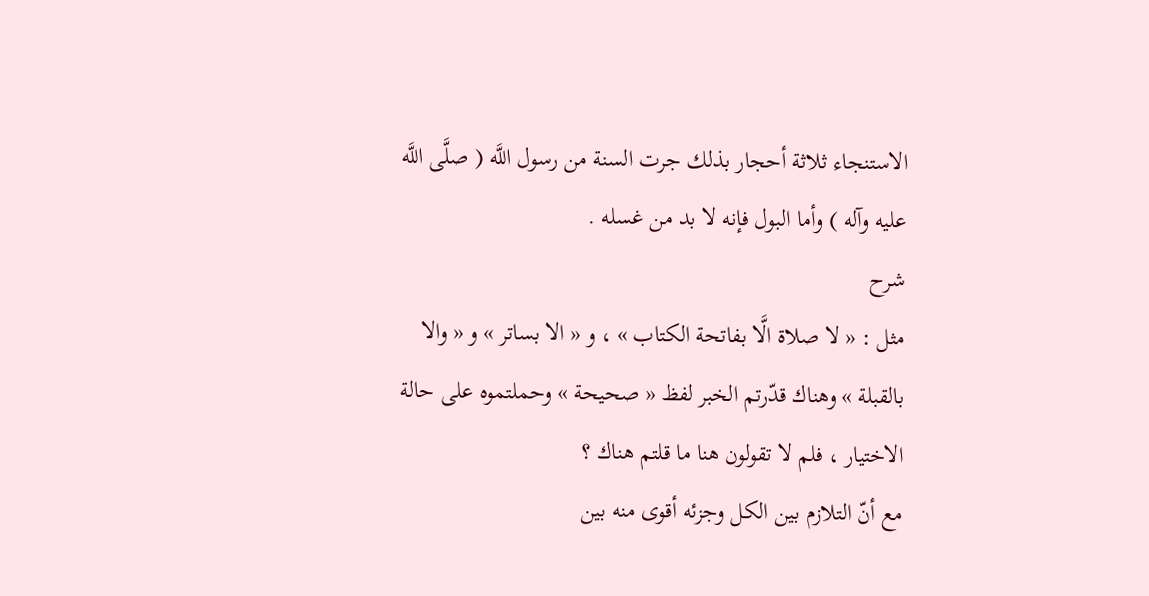الاستنجاء ثلاثة أحجار بذلك جرت السنة من رسول اللَّه ( صلَّى اللَّه عليه وآله ) وأما البول فإنه لا بد من غسله .
شرح
مثل : « لا صلاة الَّا بفاتحة الكتاب » ، و « الا بساتر » و « والا بالقبلة » وهناك قدّرتم الخبر لفظ « صحيحة » وحملتموه على حالة الاختيار ، فلم لا تقولون هنا ما قلتم هناك ؟
مع أنّ التلازم بين الكل وجزئه أقوى منه بين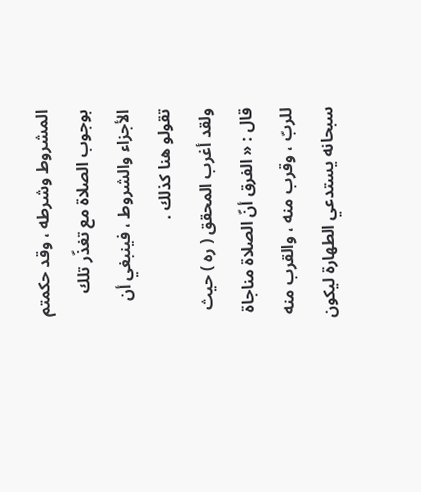المشروط وشرطه ، وقد حكمتم بوجوب الصلاة مع تغذّر تلك الأجزاء والشروط ، فينبغي أن تقولو هنا كذلك .
ولقد أغرب المحقق ( ره ) حيث قال : « الفرق أنّ الصلاة مناجاة للربّ ، وقرب منه ، والقرب منه سبحانه يستدعي الطهارة ليكون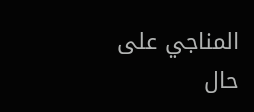المناجي على حال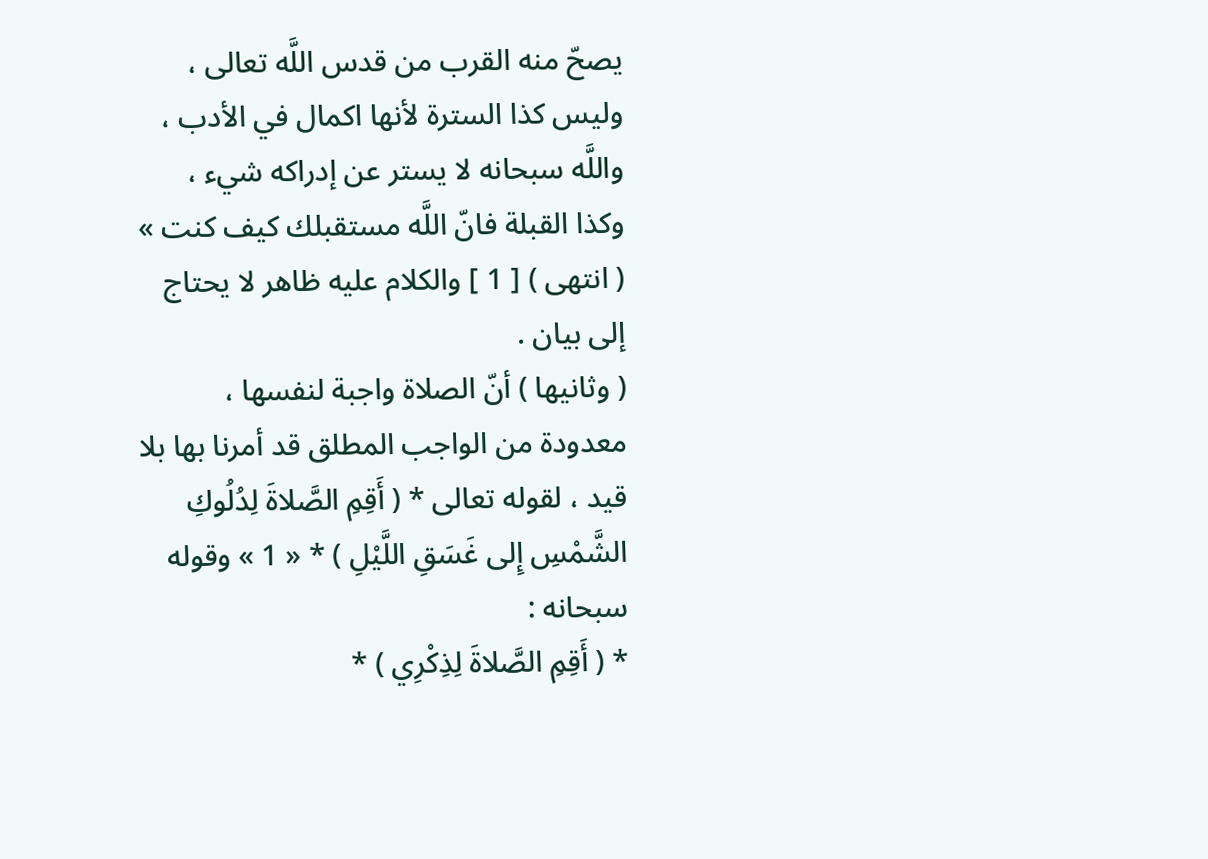يصحّ منه القرب من قدس اللَّه تعالى ، وليس كذا السترة لأنها اكمال في الأدب ، واللَّه سبحانه لا يستر عن إدراكه شيء ، وكذا القبلة فانّ اللَّه مستقبلك كيف كنت » ( انتهى ) [ 1 ] والكلام عليه ظاهر لا يحتاج إلى بيان .
( وثانيها ) أنّ الصلاة واجبة لنفسها ، معدودة من الواجب المطلق قد أمرنا بها بلا قيد ، لقوله تعالى * ( أَقِمِ الصَّلاةَ لِدُلُوكِ الشَّمْسِ إِلى غَسَقِ اللَّيْلِ ) * « 1 » وقوله سبحانه :
* ( أَقِمِ الصَّلاةَ لِذِكْرِي ) *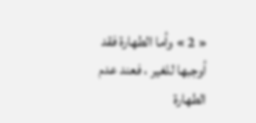« 2 » وأما الطهارة فقد أوجبها للغير ، فعند عدم الطهارة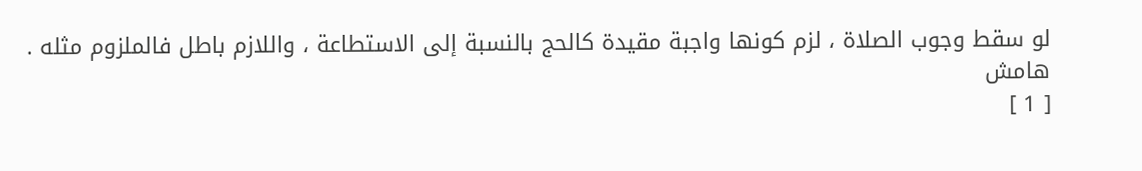لو سقط وجوب الصلاة ، لزم كونها واجبة مقيدة كالحج بالنسبة إلى الاستطاعة ، واللازم باطل فالملزوم مثله .
هامش
[ 1 ]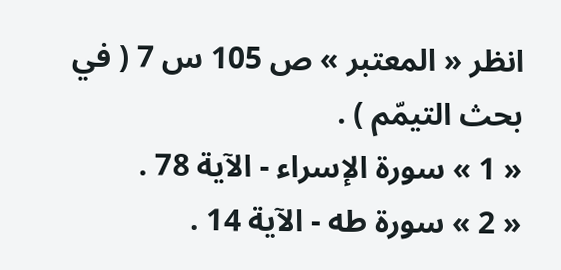انظر « المعتبر » ص 105 س 7 ( في بحث التيمّم ) .
« 1 » سورة الإسراء - الآية 78 .
« 2 » سورة طه - الآية 14 .